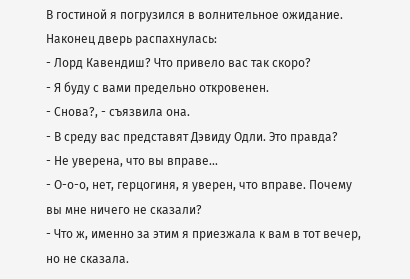В гостиной я погрузился в волнительное ожидание.
Наконец дверь распахнулась:
- Лорд Кавендиш? Что привело вас так скоро?
- Я буду с вами предельно откровенен.
- Снова?, - съязвила она.
- В среду вас представят Дэвиду Одли. Это правда?
- Не уверена, что вы вправе...
- О-о-о, нет, герцогиня, я уверен, что вправе. Почему вы мне ничего не сказали?
- Что ж, именно за этим я приезжала к вам в тот вечер, но не сказала.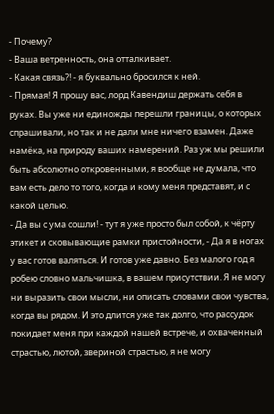- Почему?
- Ваша ветренность, она отталкивает.
- Какая связь?! - я буквально бросился к ней.
- Прямая! Я прошу вас, лорд Кавендиш держать себя в руках. Вы уже ни единожды перешли границы, о которых спрашивали, но так и не дали мне ничего взамен. Даже намёка, на природу ваших намерений. Раз уж мы решили быть абсолютно откровенными, я вообще не думала, что вам есть дело то того, когда и кому меня представят, и с какой целью.
- Да вы с ума сошли! - тут я уже просто был собой, к чёрту этикет и сковывающие рамки пристойности, - Да я в ногах у вас готов валяться. И готов уже давно. Без малого год я робею словно мальчишка, в вашем присутствии. Я не могу ни выразить свои мысли, ни описать словами свои чувства, когда вы рядом. И это длится уже так долго, что рассудок покидает меня при каждой нашей встрече, и охваченный страстью, лютой, звериной страстью, я не могу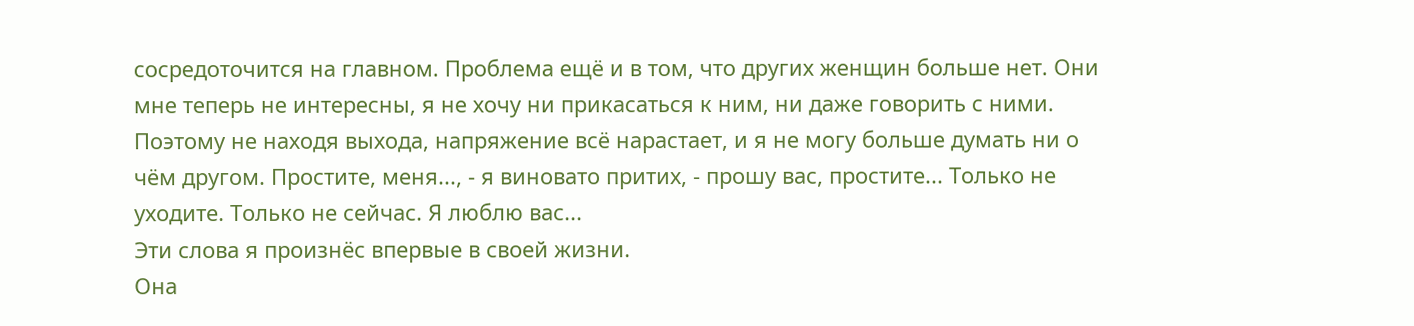сосредоточится на главном. Проблема ещё и в том, что других женщин больше нет. Они мне теперь не интересны, я не хочу ни прикасаться к ним, ни даже говорить с ними. Поэтому не находя выхода, напряжение всё нарастает, и я не могу больше думать ни о чём другом. Простите, меня..., - я виновато притих, - прошу вас, простите... Только не уходите. Только не сейчас. Я люблю вас...
Эти слова я произнёс впервые в своей жизни.
Она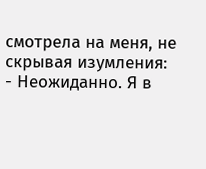смотрела на меня, не скрывая изумления:
- Неожиданно. Я в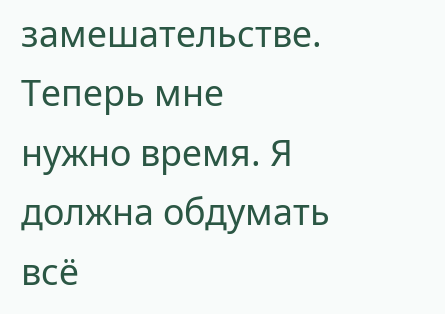замешательстве. Теперь мне нужно время. Я должна обдумать всё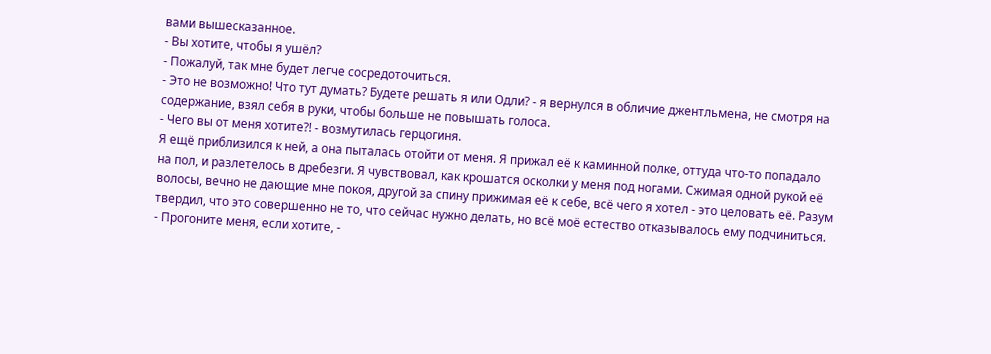вами вышесказанное.
- Вы хотите, чтобы я ушёл?
- Пожалуй, так мне будет легче сосредоточиться.
- Это не возможно! Что тут думать? Будете решать я или Одли? - я вернулся в обличие джентльмена, не смотря на содержание, взял себя в руки, чтобы больше не повышать голоса.
- Чего вы от меня хотите?! - возмутилась герцогиня.
Я ещё приблизился к ней, а она пыталась отойти от меня. Я прижал её к каминной полке, оттуда что-то попадало на пол, и разлетелось в дребезги. Я чувствовал, как крошатся осколки у меня под ногами. Сжимая одной рукой её волосы, вечно не дающие мне покоя, другой за спину прижимая её к себе, всё чего я хотел - это целовать её. Разум твердил, что это совершенно не то, что сейчас нужно делать, но всё моё естество отказывалось ему подчиниться.
- Прогоните меня, если хотите, -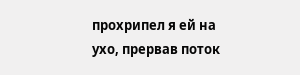прохрипел я ей на ухо, прервав поток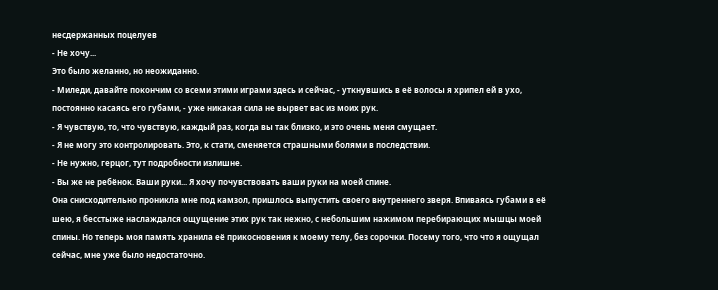несдержанных поцелуев
- Не хочу...
Это было желанно, но неожиданно.
- Миледи, давайте покончим со всеми этими играми здесь и сейчас, - уткнувшись в её волосы я хрипел ей в ухо, постоянно касаясь его губами, - уже никакая сила не вырвет вас из моих рук.
- Я чувствую, то, что чувствую, каждый раз, когда вы так близко, и это очень меня смущает.
- Я не могу это контролировать. Это, к стати, сменяется страшными болями в последствии.
- Не нужно, герцог, тут подробности излишне.
- Вы же не ребёнок. Ваши руки... Я хочу почувствовать ваши руки на моей спине.
Она снисходительно проникла мне под камзол, пришлось выпустить своего внутреннего зверя. Впиваясь губами в её шею, я бесстыже наслаждался ощущение этих рук так нежно, с небольшим нажимом перебирающих мышцы моей спины. Но теперь моя память хранила её прикосновения к моему телу, без сорочки. Посему того, что что я ощущал сейчас, мне уже было недостаточно.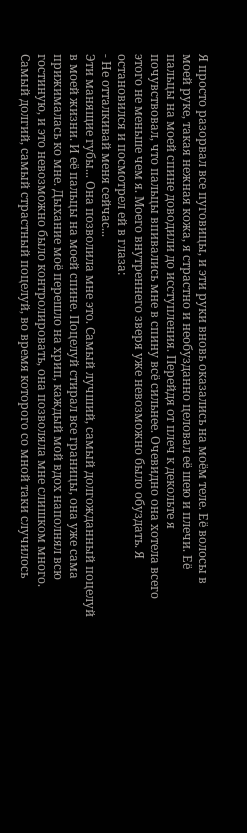Я просто разорвал все пуговицы, и эти руки вновь оказались на моём теле. Её волосы в моей руке, такая нежная кожа, я страстно и необузданно целовал её шею и плечи. Её пальцы на моей спине доводили до исступления. Перейдя от плеч к декольте я почувствовал, что пальцы впивались мне в спину всё сильнее. Очевидно она хотела всего этого не меньше чем я. Моего внутреннего зверя уже невозможно было обуздать. Я остановился и посмотрел ей в глаза:
- Не отталкивай меня сейчас...
Эти манящие губы... Она позволила мне это. Самый лучший, самый долгожданный поцелуй в моей жизни. И её пальцы на моей спине. Поцелуй стирал все границы, она уже сама прижималась ко мне. Дыхание моё перешло на хрип, каждый мой вдох наполнял всю гостиную, и это невозможно было контролировать, она позволяла мне слишком много. Самый долгий, самый страстный поцелуй, во время которого со мной таки случилось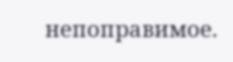непоправимое.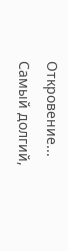Откровение...
Самый долгий,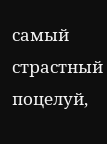самый страстный поцелуй,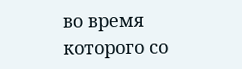во время которого со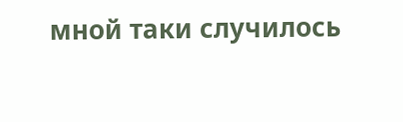мной таки случилось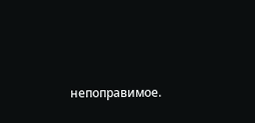непоправимое.